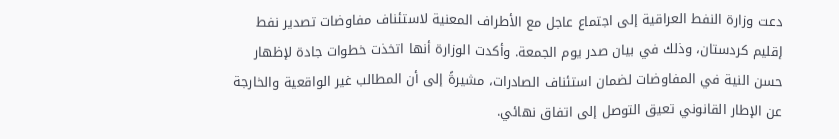دعت وزارة النفط العراقية إلى اجتماع عاجل مع الأطراف المعنية لاستئناف مفاوضات تصدير نفط إقليم كردستان، وذلك في بيان صدر يوم الجمعة. وأكدت الوزارة أنها اتخذت خطوات جادة لإظهار حسن النية في المفاوضات لضمان استئناف الصادرات، مشيرةً إلى أن المطالب غير الواقعية والخارجة عن الإطار القانوني تعيق التوصل إلى اتفاق نهائي.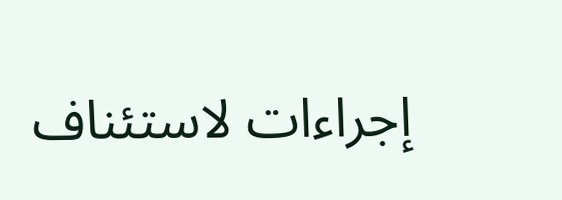إجراءات لاستئناف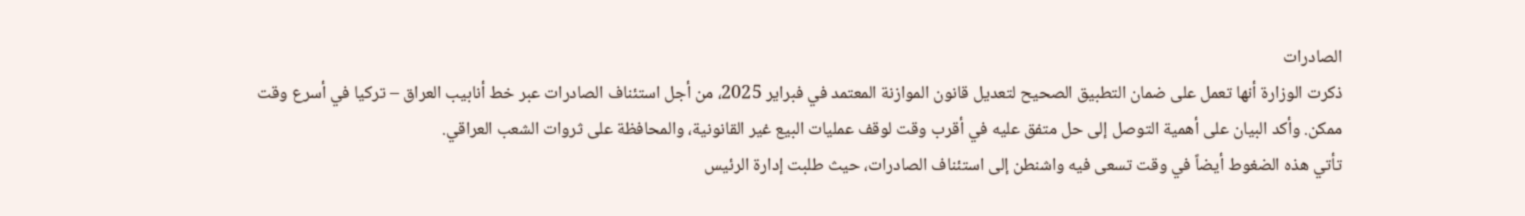الصادرات
ذكرت الوزارة أنها تعمل على ضمان التطبيق الصحيح لتعديل قانون الموازنة المعتمد في فبراير 2025، من أجل استئناف الصادرات عبر خط أنابيب العراق – تركيا في أسرع وقت ممكن. وأكد البيان على أهمية التوصل إلى حل متفق عليه في أقرب وقت لوقف عمليات البيع غير القانونية، والمحافظة على ثروات الشعب العراقي.
تأتي هذه الضغوط أيضاً في وقت تسعى فيه واشنطن إلى استئناف الصادرات، حيث طلبت إدارة الرئيس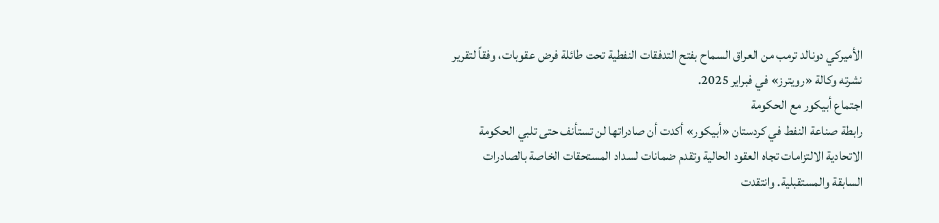الأميركي دونالد ترمب من العراق السماح بفتح التدفقات النفطية تحت طائلة فرض عقوبات، وفقاً لتقرير نشرته وكالة «رويترز» في فبراير 2025.
اجتماع أبيكور مع الحكومة
رابطة صناعة النفط في كردستان «أبيكور» أكدت أن صادراتها لن تستأنف حتى تلبي الحكومة الاتحادية الالتزامات تجاه العقود الحالية وتقدم ضمانات لسداد المستحقات الخاصة بالصادرات السابقة والمستقبلية. وانتقدت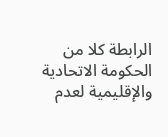الرابطة كلا من الحكومة الاتحادية والإقليمية لعدم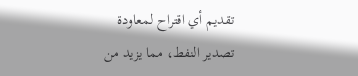تقديم أي اقتراح لمعاودة تصدير النفط، مما يزيد من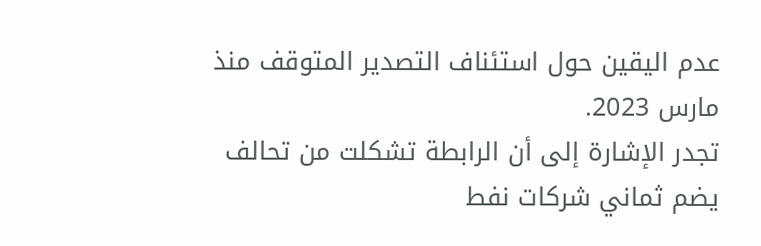عدم اليقين حول استئناف التصدير المتوقف منذ مارس 2023.
تجدر الإشارة إلى أن الرابطة تشكلت من تحالف يضم ثماني شركات نفط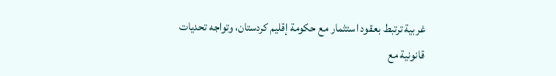غربية ترتبط بعقود استثمار مع حكومة إقليم كردستان، وتواجه تحديات قانونية مع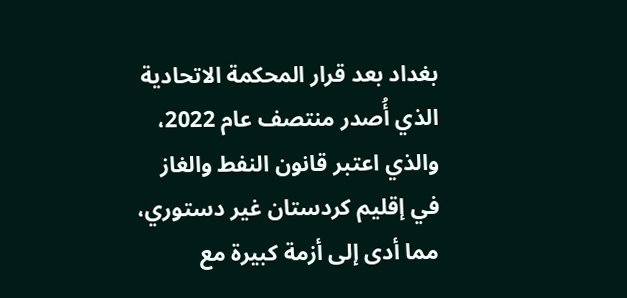بغداد بعد قرار المحكمة الاتحادية الذي أُصدر منتصف عام 2022، والذي اعتبر قانون النفط والغاز في إقليم كردستان غير دستوري، مما أدى إلى أزمة كبيرة مع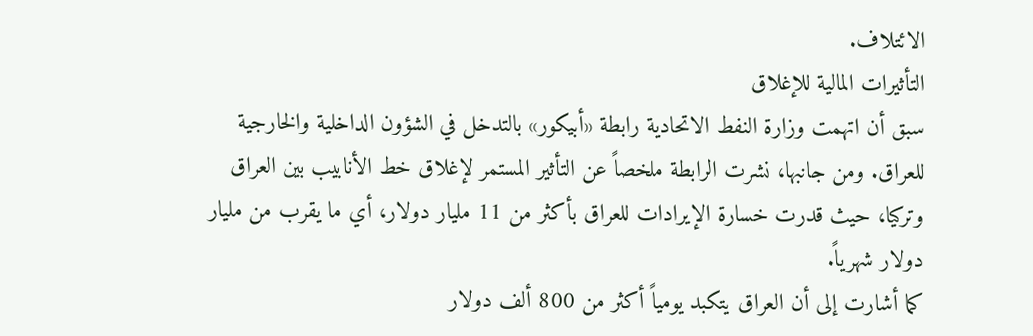الائتلاف.
التأثيرات المالية للإغلاق
سبق أن اتهمت وزارة النفط الاتحادية رابطة «أبيكور» بالتدخل في الشؤون الداخلية والخارجية للعراق. ومن جانبها، نشرت الرابطة ملخصاً عن التأثير المستمر لإغلاق خط الأنابيب بين العراق وتركيا، حيث قدرت خسارة الإيرادات للعراق بأكثر من 11 مليار دولار، أي ما يقرب من مليار دولار شهرياً.
كما أشارت إلى أن العراق يتكبد يومياً أكثر من 800 ألف دولار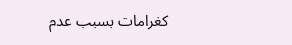كغرامات بسبب عدم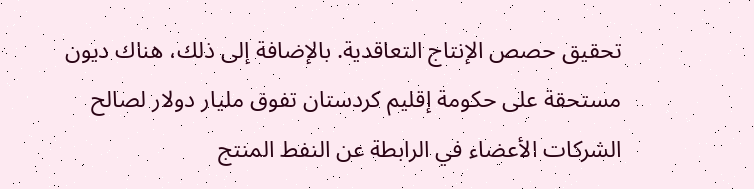تحقيق حصص الإنتاج التعاقدية. بالإضافة إلى ذلك، هناك ديون مستحقة على حكومة إقليم كردستان تفوق مليار دولار لصالح الشركات الأعضاء في الرابطة عن النفط المنتج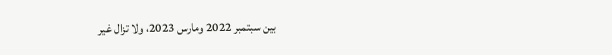بين سبتمبر 2022 ومارس 2023، ولا تزال غير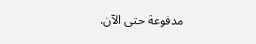مدفوعة حتى الآن.